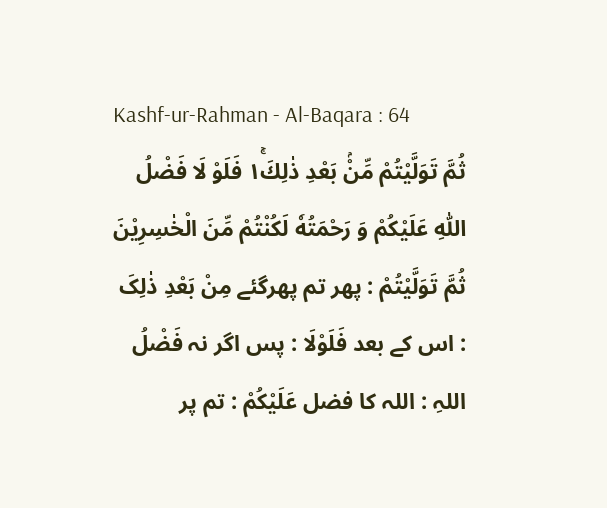Kashf-ur-Rahman - Al-Baqara : 64
ثُمَّ تَوَلَّیْتُمْ مِّنْۢ بَعْدِ ذٰلِكَ١ۚ فَلَوْ لَا فَضْلُ اللّٰهِ عَلَیْكُمْ وَ رَحْمَتُهٗ لَكُنْتُمْ مِّنَ الْخٰسِرِیْنَ
ثُمَّ تَوَلَّيْتُمْ : پھر تم پھرگئے مِنْ بَعْدِ ذٰلِکَ : اس کے بعد فَلَوْلَا : پس اگر نہ فَضْلُ اللہِ : اللہ کا فضل عَلَيْكُمْ : تم پر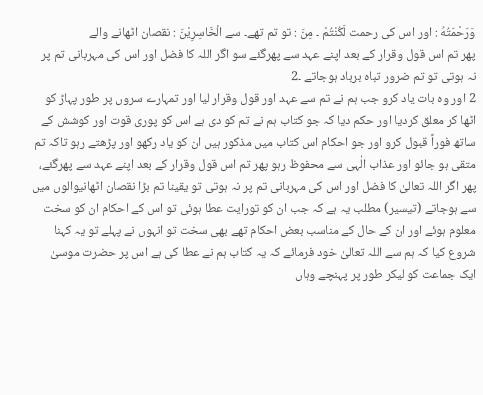وَرَحْمَتُهُ : اور اس کی رحمت لَكُنْتُمْ ۔ مِنَ : تو تم تھے۔ سے الْخَاسِرِیْنَ : نقصان اٹھانے والے
پھر تم اس قول وقرار کے بعد اپنے عہد سے پھرگئے سو اگر اللہ کا فضل اور اس کی مہربانی تم پر نہ ہوتی تو تم ضرور تباہ برباد ہوجاتے ۔2
2 اور وہ بات یاد کرو جب ہم نے تم سے عہد اور قول وقرار لیا اور تمہارے سروں پر طور پہاڑ کو اٹھا کر معلق کردیا اور حکم دیا کہ جو کتاب ہم نے تم کو دی ہے اس کو پوری قوت اور کوشش کے ساتھ فوراً قبول کرو اور جو احکام اس کتاب میں مذکور ہیں ان کو یاد رکھو اور پڑھتے رہو تاکہ تم متقی ہو جائو اور عذاب الٰہی سے محفوظ رہو پھر تم اس قول وقرار کے بعد اپنے عہد سے پھرگئے، پھر اگر اللہ تعالیٰ کا فضل اور اس کی مہربانی تم پر نہ ہوتی تو یقینا تم بڑا نقصان اٹھانیوالوں میں سے ہوجاتے (تیسیر) مطلب یہ ہے کہ جب ان کو تورایت عطا ہوئی تو اس کے احکام ان کو سخت معلوم ہوئے اور ان کے حال کے مناسب بعض احکام تھے بھی سخت تو انہوں نے پہلے تو یہ کہنا شروع کیا کہ ہم سے اللہ تعالیٰ خود فرمائے کہ یہ کتاب ہم نے عطا کی ہے اس پر حضرت موسیٰ ایک جماعت کو لیکر طور پر پہنچے وہاں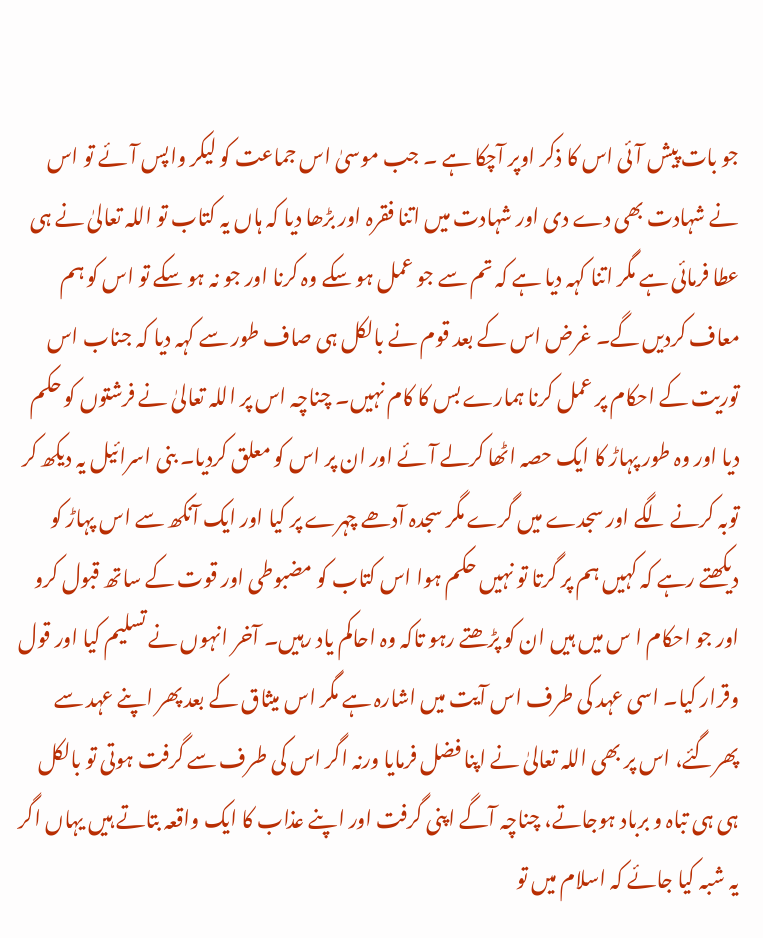جو بات پیش آئی اس کا ذکر اوپر آچکا ہے ۔ جب موسیٰ اس جماعت کو لیکر واپس آئے تو اس نے شہادت بھی دے دی اور شہادت میں اتنا فقرہ اور بڑھا دیا کہ ہاں یہ کتاب تو اللہ تعالیٰ نے ہی عطا فرمائی ہے مگر اتنا کہہ دیا ہے کہ تم سے جو عمل ہو سکے وہ کرنا اور جو نہ ہو سکے تو اس کو ہم معاف کردیں گے۔ غرض اس کے بعد قوم نے بالکل ہی صاف طور سے کہہ دیا کہ جناب اس توریت کے احکام پر عمل کرنا ہمارے بس کا کام نہیں۔ چناچہ اس پر اللہ تعالیٰ نے فرشتوں کو حکم دیا اور وہ طور پہاڑ کا ایک حصہ اٹھا کرلے آئے اور ان پر اس کو معلق کردیا۔ بنی اسرائیل یہ دیکھ کر توبہ کرنے لگے اور سجدے میں گرے مگر سجدہ آدھے چہرے پر کیا اور ایک آنکھ سے اس پہاڑ کو دیکھتے رہے کہ کہیں ہم پر گرتا تو نہیں حکم ہوا اس کتاب کو مضبوطی اور قوت کے ساتھ قبول کرو اور جو احکام ا س میں ہیں ان کو پڑھتے رہو تاکہ وہ احاکم یاد رہیں۔ آخر انہوں نے تسلیم کیا اور قول وقرار کیا۔ اسی عہد کی طرف اس آیت میں اشارہ ہے مگر اس میثاق کے بعد پھر اپنے عہد سے پھرگئے، اس پر بھی اللہ تعالیٰ نے اپنا فضل فرمایا ورنہ اگر اس کی طرف سے گرفت ہوتی تو بالکل ہی ہی تباہ و برباد ہوجاتے، چناچہ آگے اپنی گرفت اور اپنے عذاب کا ایک واقعہ بتاتے ہیں یہاں اگر یہ شبہ کیا جائے کہ اسلام میں تو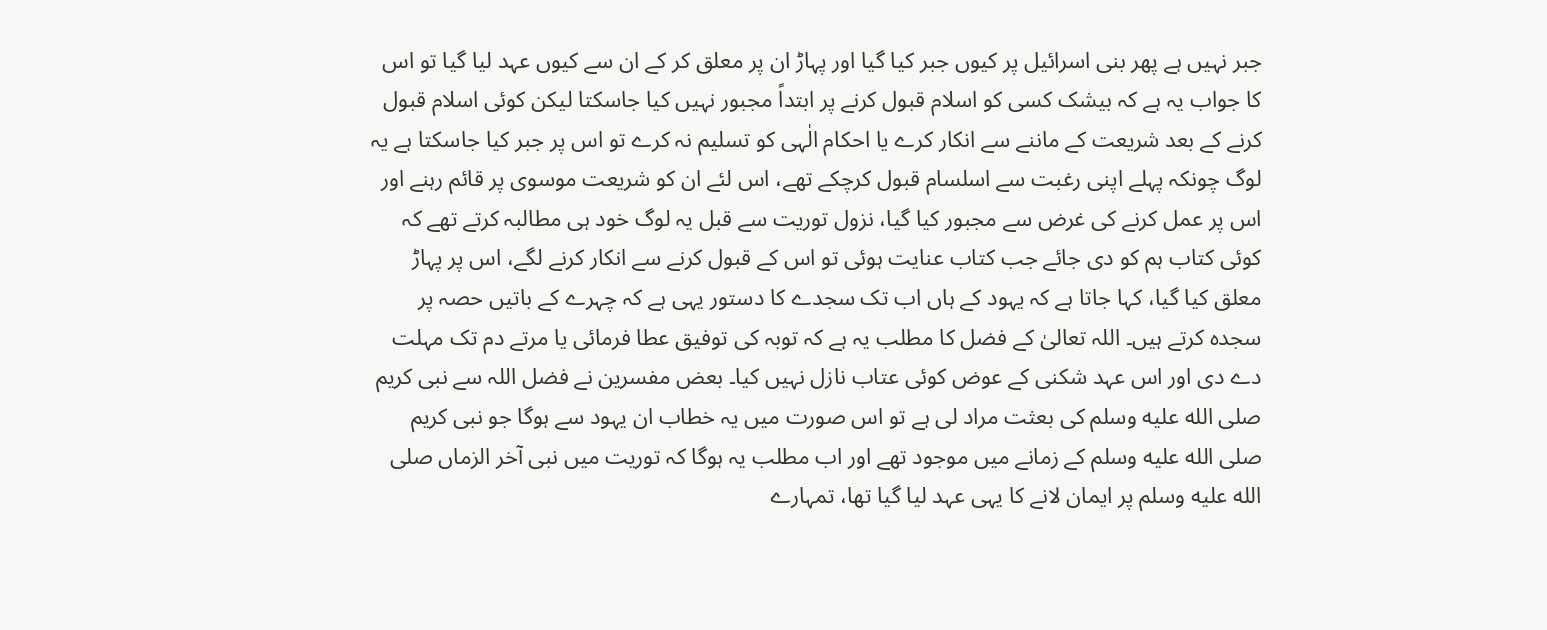جبر نہیں ہے پھر بنی اسرائیل پر کیوں جبر کیا گیا اور پہاڑ ان پر معلق کر کے ان سے کیوں عہد لیا گیا تو اس کا جواب یہ ہے کہ بیشک کسی کو اسلام قبول کرنے پر ابتداً مجبور نہیں کیا جاسکتا لیکن کوئی اسلام قبول کرنے کے بعد شریعت کے ماننے سے انکار کرے یا احکام الٰہی کو تسلیم نہ کرے تو اس پر جبر کیا جاسکتا ہے یہ لوگ چونکہ پہلے اپنی رغبت سے اسلسام قبول کرچکے تھے، اس لئے ان کو شریعت موسوی پر قائم رہنے اور اس پر عمل کرنے کی غرض سے مجبور کیا گیا، نزول توریت سے قبل یہ لوگ خود ہی مطالبہ کرتے تھے کہ کوئی کتاب ہم کو دی جائے جب کتاب عنایت ہوئی تو اس کے قبول کرنے سے انکار کرنے لگے، اس پر پہاڑ معلق کیا گیا، کہا جاتا ہے کہ یہود کے ہاں اب تک سجدے کا دستور یہی ہے کہ چہرے کے باتیں حصہ پر سجدہ کرتے ہیں۔ اللہ تعالیٰ کے فضل کا مطلب یہ ہے کہ توبہ کی توفیق عطا فرمائی یا مرتے دم تک مہلت دے دی اور اس عہد شکنی کے عوض کوئی عتاب نازل نہیں کیا۔ بعض مفسرین نے فضل اللہ سے نبی کریم صلى الله عليه وسلم کی بعثت مراد لی ہے تو اس صورت میں یہ خطاب ان یہود سے ہوگا جو نبی کریم صلى الله عليه وسلم کے زمانے میں موجود تھے اور اب مطلب یہ ہوگا کہ توریت میں نبی آخر الزماں صلى الله عليه وسلم پر ایمان لانے کا یہی عہد لیا گیا تھا، تمہارے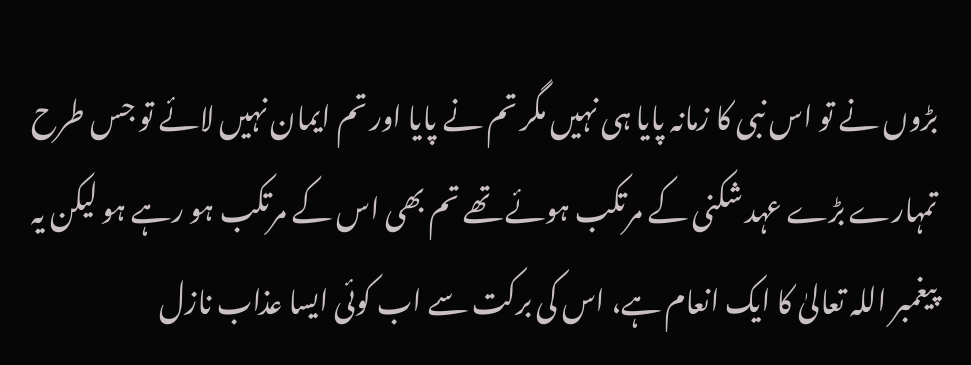بڑوں نے تو اس نبی کا زمانہ پایا ہی نہیں مگر تم نے پایا اور تم ایمان نہیں لائے تو جس طرح تمہارے بڑے عہد شکنی کے مرتکب ہوئے تھے تم بھی اس کے مرتکب ہو رہے ہو لیکن یہ پیغمبر اللہ تعالیٰ کا ایک انعام ہے، اس کی برکت سے اب کوئی ایسا عذاب نازل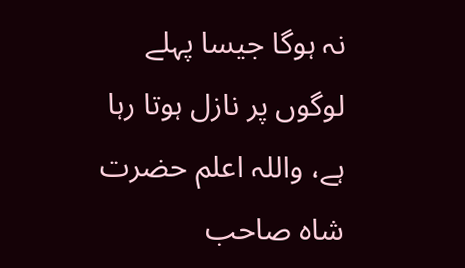نہ ہوگا جیسا پہلے لوگوں پر نازل ہوتا رہا ہے، واللہ اعلم حضرت شاہ صاحب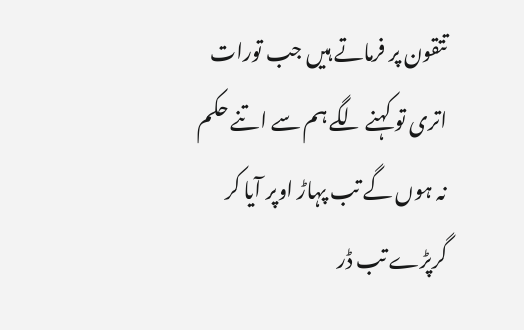تتقون پر فرماتے ہیں جب تورات اتری تو کہنے لگے ہم سے اتنے حکم نہ ہوں گے تب پہاڑ اوپر آیا کر گرپڑے تب ڈر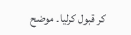کر قبول کرلیا۔ موضح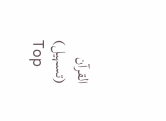القرآن (تسہیل)
Top